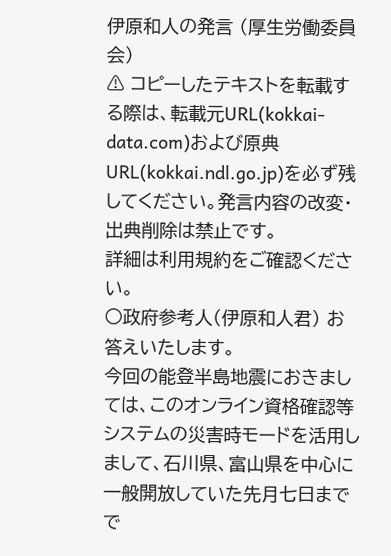伊原和人の発言 (厚生労働委員会)
⚠ コピーしたテキストを転載する際は、転載元URL(kokkai-data.com)および原典URL(kokkai.ndl.go.jp)を必ず残してください。発言内容の改変・出典削除は禁止です。
詳細は利用規約をご確認ください。
○政府参考人(伊原和人君) お答えいたします。
今回の能登半島地震におきましては、このオンライン資格確認等システムの災害時モードを活用しまして、石川県、富山県を中心に一般開放していた先月七日までで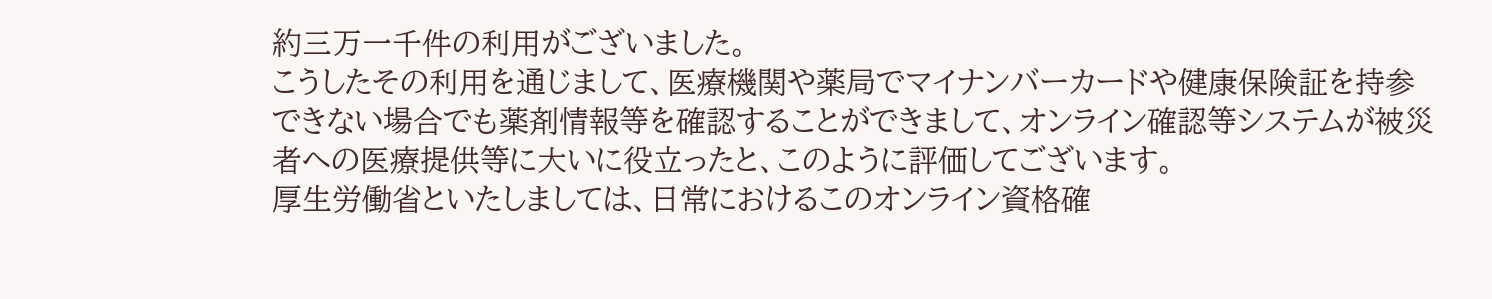約三万一千件の利用がございました。
こうしたその利用を通じまして、医療機関や薬局でマイナンバーカードや健康保険証を持参できない場合でも薬剤情報等を確認することができまして、オンライン確認等システムが被災者への医療提供等に大いに役立ったと、このように評価してございます。
厚生労働省といたしましては、日常におけるこのオンライン資格確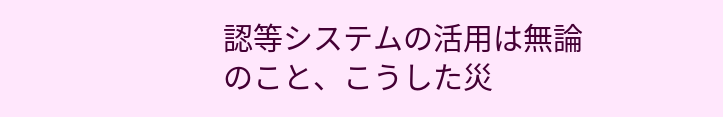認等システムの活用は無論のこと、こうした災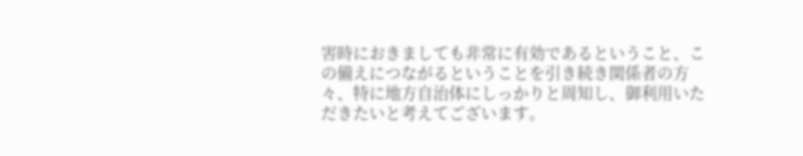害時におきましても非常に有効であるということ、この備えにつながるということを引き続き関係者の方々、特に地方自治体にしっかりと周知し、御利用いただきたいと考えてございます。